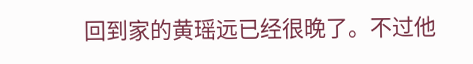回到家的黄瑶远已经很晚了。不过他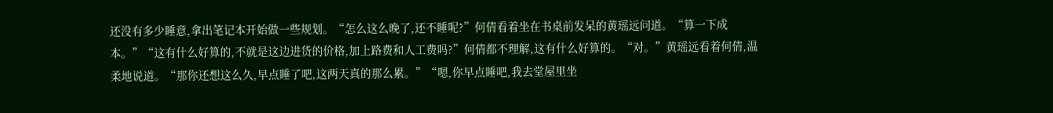还没有多少睡意,拿出笔记本开始做一些规划。“怎么这么晚了,还不睡呢?”何倩看着坐在书桌前发呆的黄瑶远问道。“算一下成本。”“这有什么好算的,不就是这边进货的价格,加上路费和人工费吗?”何倩都不理解,这有什么好算的。“对。”黄瑶远看着何倩,温柔地说道。“那你还想这么久,早点睡了吧,这两天真的那么累。”“嗯,你早点睡吧,我去堂屋里坐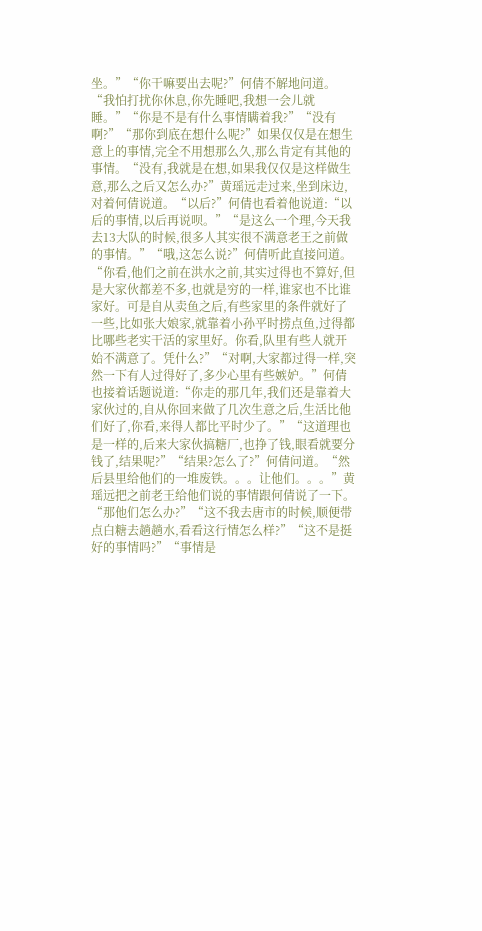坐。”“你干嘛要出去呢?”何倩不解地问道。“我怕打扰你休息,你先睡吧,我想一会儿就睡。”“你是不是有什么事情瞒着我?”“没有啊?”“那你到底在想什么呢?”如果仅仅是在想生意上的事情,完全不用想那么久,那么肯定有其他的事情。“没有,我就是在想,如果我仅仅是这样做生意,那么之后又怎么办?”黄瑶远走过来,坐到床边,对着何倩说道。“以后?”何倩也看着他说道:“以后的事情,以后再说呗。”“是这么一个理,今天我去13大队的时候,很多人其实很不满意老王之前做的事情。”“哦,这怎么说?”何倩听此直接问道。“你看,他们之前在洪水之前,其实过得也不算好,但是大家伙都差不多,也就是穷的一样,谁家也不比谁家好。可是自从卖鱼之后,有些家里的条件就好了一些,比如张大娘家,就靠着小孙平时捞点鱼,过得都比哪些老实干活的家里好。你看,队里有些人就开始不满意了。凭什么?”“对啊,大家都过得一样,突然一下有人过得好了,多少心里有些嫉妒。”何倩也接着话题说道:“你走的那几年,我们还是靠着大家伙过的,自从你回来做了几次生意之后,生活比他们好了,你看,来得人都比平时少了。”“这道理也是一样的,后来大家伙搞糖厂,也挣了钱,眼看就要分钱了,结果呢?”“结果?怎么了?”何倩问道。“然后县里给他们的一堆废铁。。。让他们。。。”黄瑶远把之前老王给他们说的事情跟何倩说了一下。“那他们怎么办?”“这不我去唐市的时候,顺便带点白糖去趟趟水,看看这行情怎么样?”“这不是挺好的事情吗?”“事情是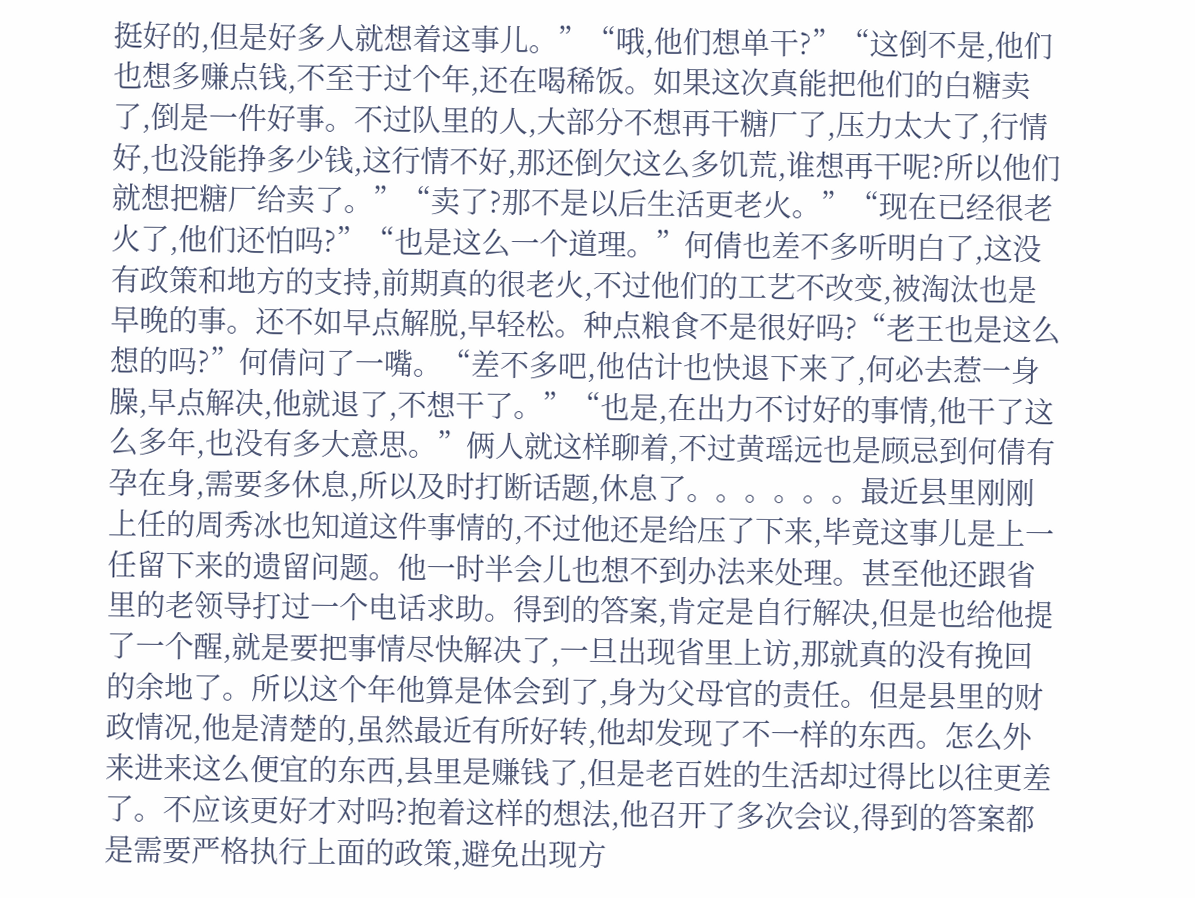挺好的,但是好多人就想着这事儿。”“哦,他们想单干?”“这倒不是,他们也想多赚点钱,不至于过个年,还在喝稀饭。如果这次真能把他们的白糖卖了,倒是一件好事。不过队里的人,大部分不想再干糖厂了,压力太大了,行情好,也没能挣多少钱,这行情不好,那还倒欠这么多饥荒,谁想再干呢?所以他们就想把糖厂给卖了。”“卖了?那不是以后生活更老火。”“现在已经很老火了,他们还怕吗?”“也是这么一个道理。”何倩也差不多听明白了,这没有政策和地方的支持,前期真的很老火,不过他们的工艺不改变,被淘汰也是早晚的事。还不如早点解脱,早轻松。种点粮食不是很好吗?“老王也是这么想的吗?”何倩问了一嘴。“差不多吧,他估计也快退下来了,何必去惹一身臊,早点解决,他就退了,不想干了。”“也是,在出力不讨好的事情,他干了这么多年,也没有多大意思。”俩人就这样聊着,不过黄瑶远也是顾忌到何倩有孕在身,需要多休息,所以及时打断话题,休息了。。。。。。最近县里刚刚上任的周秀冰也知道这件事情的,不过他还是给压了下来,毕竟这事儿是上一任留下来的遗留问题。他一时半会儿也想不到办法来处理。甚至他还跟省里的老领导打过一个电话求助。得到的答案,肯定是自行解决,但是也给他提了一个醒,就是要把事情尽快解决了,一旦出现省里上访,那就真的没有挽回的余地了。所以这个年他算是体会到了,身为父母官的责任。但是县里的财政情况,他是清楚的,虽然最近有所好转,他却发现了不一样的东西。怎么外来进来这么便宜的东西,县里是赚钱了,但是老百姓的生活却过得比以往更差了。不应该更好才对吗?抱着这样的想法,他召开了多次会议,得到的答案都是需要严格执行上面的政策,避免出现方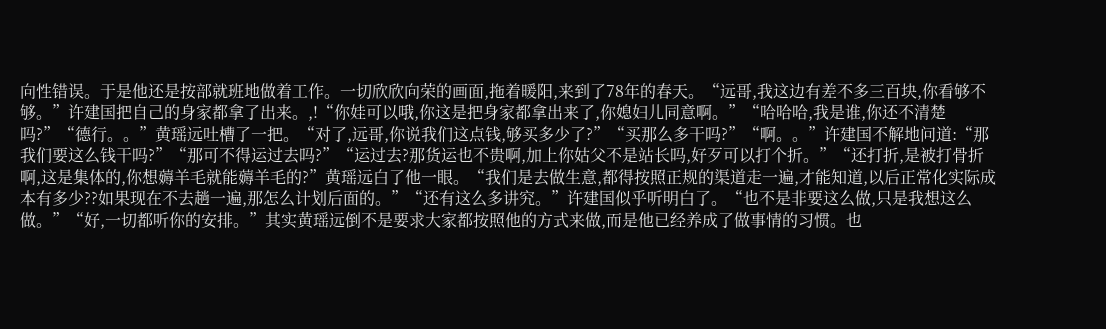向性错误。于是他还是按部就班地做着工作。一切欣欣向荣的画面,拖着暖阳,来到了78年的春天。“远哥,我这边有差不多三百块,你看够不够。”许建国把自己的身家都拿了出来。,!“你娃可以哦,你这是把身家都拿出来了,你媳妇儿同意啊。”“哈哈哈,我是谁,你还不清楚吗?”“德行。。”黄瑶远吐槽了一把。“对了,远哥,你说我们这点钱,够买多少了?”“买那么多干吗?”“啊。。”许建国不解地问道:“那我们要这么钱干吗?”“那可不得运过去吗?”“运过去?那货运也不贵啊,加上你姑父不是站长吗,好歹可以打个折。”“还打折,是被打骨折啊,这是集体的,你想薅羊毛就能薅羊毛的?”黄瑶远白了他一眼。“我们是去做生意,都得按照正规的渠道走一遍,才能知道,以后正常化实际成本有多少??如果现在不去趟一遍,那怎么计划后面的。”“还有这么多讲究。”许建国似乎听明白了。“也不是非要这么做,只是我想这么做。”“好,一切都听你的安排。”其实黄瑶远倒不是要求大家都按照他的方式来做,而是他已经养成了做事情的习惯。也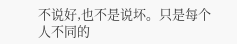不说好,也不是说坏。只是每个人不同的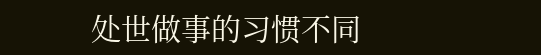处世做事的习惯不同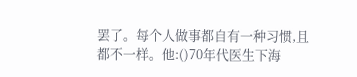罢了。每个人做事都自有一种习惯,且都不一样。他:()70年代医生下海